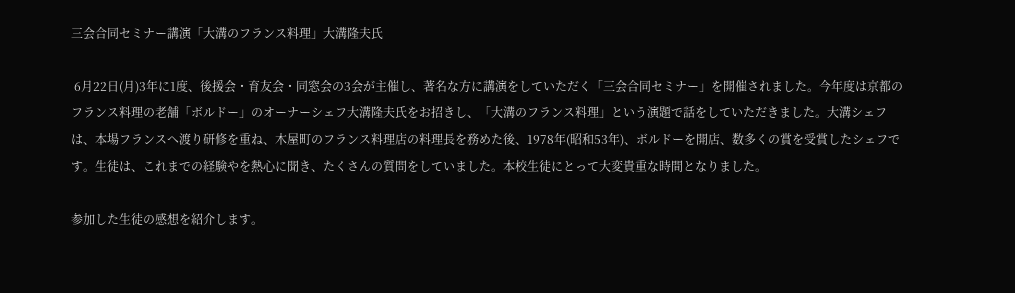三会合同セミナー講演「大溝のフランス料理」大溝隆夫氏

 6月22日(月)3年に1度、後援会・育友会・同窓会の3会が主催し、著名な方に講演をしていただく「三会合同セミナー」を開催されました。今年度は京都のフランス料理の老舗「ボルドー」のオーナーシェフ大溝隆夫氏をお招きし、「大溝のフランス料理」という演題で話をしていただきました。大溝シェフは、本場フランスへ渡り研修を重ね、木屋町のフランス料理店の料理長を務めた後、1978年(昭和53年)、ボルドーを開店、数多くの賞を受賞したシェフです。生徒は、これまでの経験やを熱心に聞き、たくさんの質問をしていました。本校生徒にとって大変貴重な時間となりました。

参加した生徒の感想を紹介します。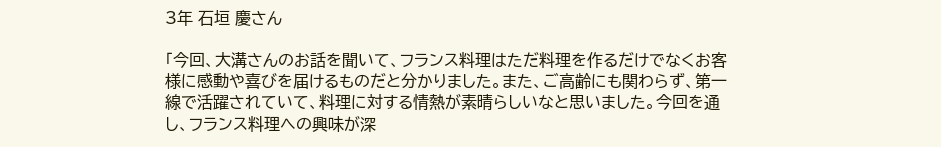3年 石垣 慶さん

「今回、大溝さんのお話を聞いて、フランス料理はただ料理を作るだけでなくお客様に感動や喜びを届けるものだと分かりました。また、ご高齢にも関わらず、第一線で活躍されていて、料理に対する情熱が素晴らしいなと思いました。今回を通し、フランス料理への興味が深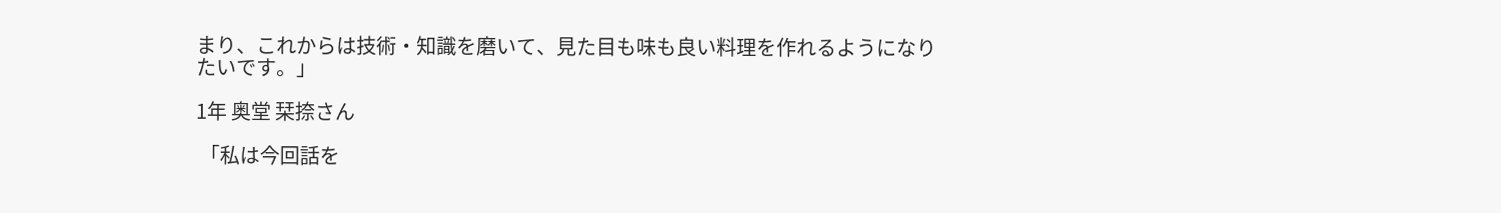まり、これからは技術・知識を磨いて、見た目も味も良い料理を作れるようになりたいです。」

1年 奥堂 栞捺さん

 「私は今回話を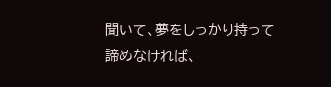聞いて、夢をしっかり持って諦めなければ、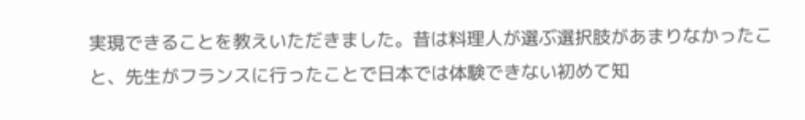実現できることを教えいただきました。昔は料理人が選ぶ選択肢があまりなかったこと、先生がフランスに行ったことで日本では体験できない初めて知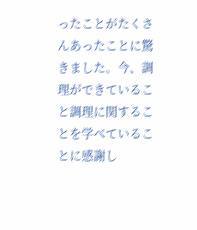ったことがたくさんあったことに驚きました。今、調理ができていること調理に関することを学べていることに感謝し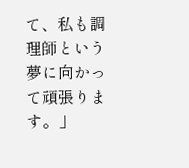て、私も調理師という夢に向かって頑張ります。」